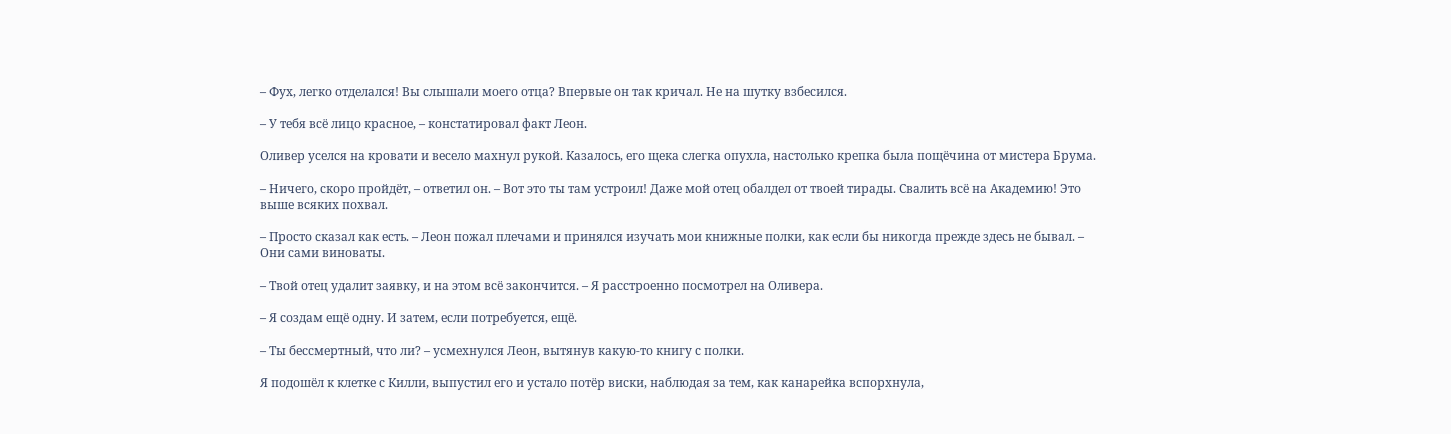– Фух, легко отделался! Вы слышали моего отца? Впервые он так кричал. Не на шутку взбесился.

– У тебя всё лицо красное, – констатировал факт Леон.

Оливер уселся на кровати и весело махнул рукой. Казалось, его щека слегка опухла, настолько крепка была пощёчина от мистера Брума.

– Ничего, скоро пройдёт, – ответил он. – Вот это ты там устроил! Даже мой отец обалдел от твоей тирады. Свалить всё на Академию! Это выше всяких похвал.

– Просто сказал как есть. – Леон пожал плечами и принялся изучать мои книжные полки, как если бы никогда прежде здесь не бывал. – Они сами виноваты.

– Твой отец удалит заявку, и на этом всё закончится. – Я расстроенно посмотрел на Оливера.

– Я создам ещё одну. И затем, если потребуется, ещё.

– Ты бессмертный, что ли? – усмехнулся Леон, вытянув какую-то книгу с полки.

Я подошёл к клетке с Килли, выпустил его и устало потёр виски, наблюдая за тем, как канарейка вспорхнула,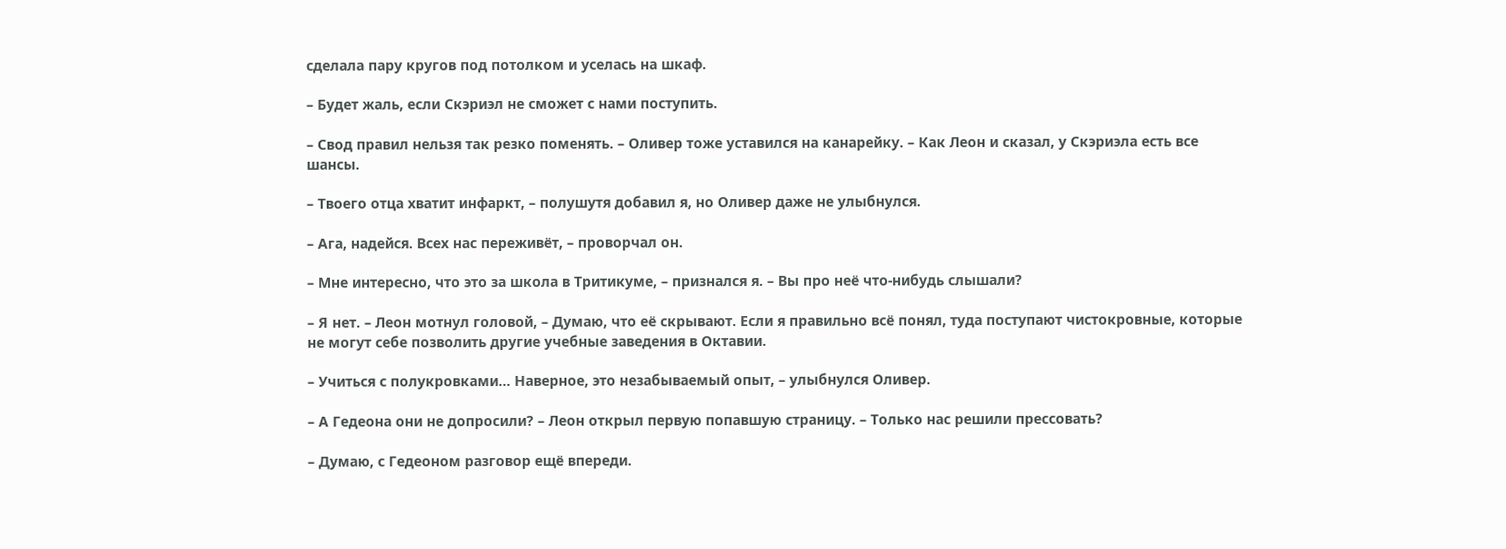сделала пару кругов под потолком и уселась на шкаф.

– Будет жаль, если Скэриэл не сможет с нами поступить.

– Свод правил нельзя так резко поменять. – Оливер тоже уставился на канарейку. – Как Леон и сказал, у Скэриэла есть все шансы.

– Твоего отца хватит инфаркт, – полушутя добавил я, но Оливер даже не улыбнулся.

– Ага, надейся. Всех нас переживёт, – проворчал он.

– Мне интересно, что это за школа в Тритикуме, – признался я. – Вы про неё что-нибудь слышали?

– Я нет. – Леон мотнул головой, – Думаю, что её скрывают. Если я правильно всё понял, туда поступают чистокровные, которые не могут себе позволить другие учебные заведения в Октавии.

– Учиться с полукровками… Наверное, это незабываемый опыт, – улыбнулся Оливер.

– А Гедеона они не допросили? – Леон открыл первую попавшую страницу. – Только нас решили прессовать?

– Думаю, с Гедеоном разговор ещё впереди.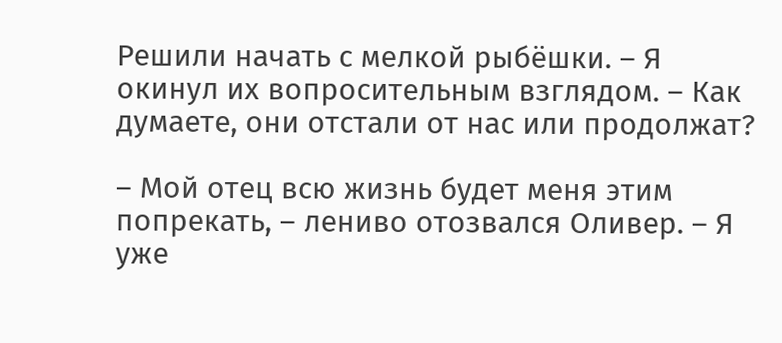Решили начать с мелкой рыбёшки. – Я окинул их вопросительным взглядом. – Как думаете, они отстали от нас или продолжат?

– Мой отец всю жизнь будет меня этим попрекать, – лениво отозвался Оливер. – Я уже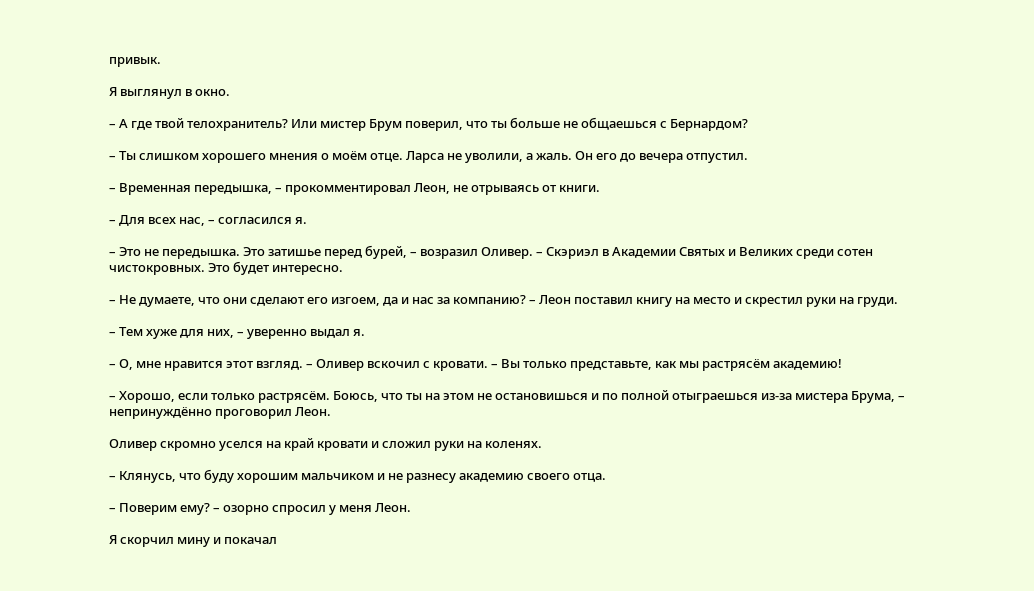привык.

Я выглянул в окно.

– А где твой телохранитель? Или мистер Брум поверил, что ты больше не общаешься с Бернардом?

– Ты слишком хорошего мнения о моём отце. Ларса не уволили, а жаль. Он его до вечера отпустил.

– Временная передышка, – прокомментировал Леон, не отрываясь от книги.

– Для всех нас, – согласился я.

– Это не передышка. Это затишье перед бурей, – возразил Оливер. – Скэриэл в Академии Святых и Великих среди сотен чистокровных. Это будет интересно.

– Не думаете, что они сделают его изгоем, да и нас за компанию? – Леон поставил книгу на место и скрестил руки на груди.

– Тем хуже для них, – уверенно выдал я.

– О, мне нравится этот взгляд. – Оливер вскочил с кровати. – Вы только представьте, как мы растрясём академию!

– Хорошо, если только растрясём. Боюсь, что ты на этом не остановишься и по полной отыграешься из-за мистера Брума, – непринуждённо проговорил Леон.

Оливер скромно уселся на край кровати и сложил руки на коленях.

– Клянусь, что буду хорошим мальчиком и не разнесу академию своего отца.

– Поверим ему? – озорно спросил у меня Леон.

Я скорчил мину и покачал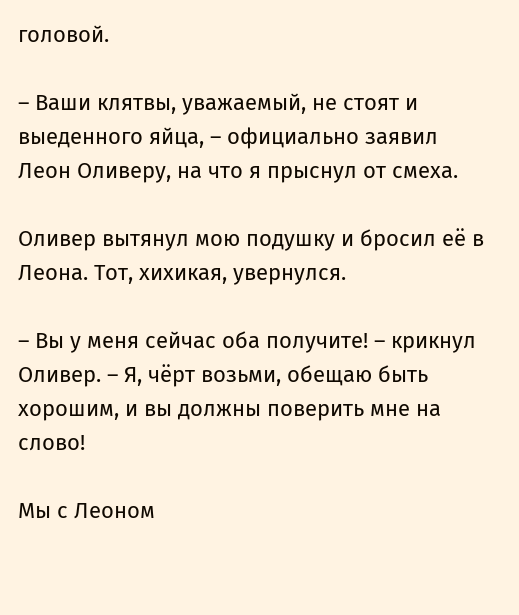головой.

– Ваши клятвы, уважаемый, не стоят и выеденного яйца, – официально заявил Леон Оливеру, на что я прыснул от смеха.

Оливер вытянул мою подушку и бросил её в Леона. Тот, хихикая, увернулся.

– Вы у меня сейчас оба получите! – крикнул Оливер. – Я, чёрт возьми, обещаю быть хорошим, и вы должны поверить мне на слово!

Мы с Леоном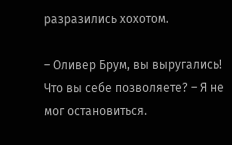разразились хохотом.

– Оливер Брум, вы выругались! Что вы себе позволяете? – Я не мог остановиться.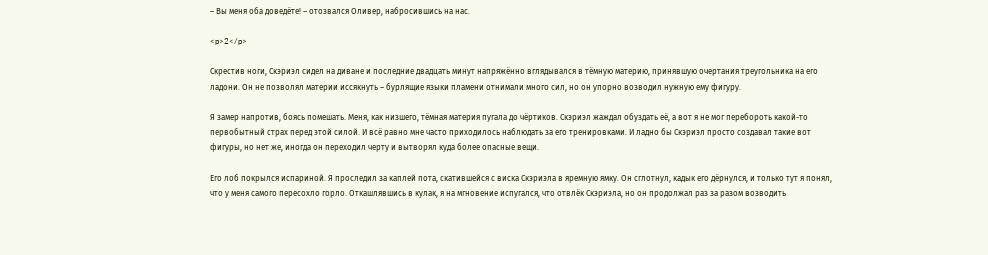– Вы меня оба доведёте! – отозвался Оливер, набросившись на нас.

<p>2</p>

Скрестив ноги, Скэриэл сидел на диване и последние двадцать минут напряжённо вглядывался в тёмную материю, принявшую очертания треугольника на его ладони. Он не позволял материи иссякнуть – бурлящие языки пламени отнимали много сил, но он упорно возводил нужную ему фигуру.

Я замер напротив, боясь помешать. Меня, как низшего, тёмная материя пугала до чёртиков. Скэриэл жаждал обуздать её, а вот я не мог перебороть какой-то первобытный страх перед этой силой. И всё равно мне часто приходилось наблюдать за его тренировками. И ладно бы Скэриэл просто создавал такие вот фигуры, но нет же, иногда он переходил черту и вытворял куда более опасные вещи.

Его лоб покрылся испариной. Я проследил за каплей пота, скатившейся с виска Скэриэла в яремную ямку. Он сглотнул, кадык его дёрнулся, и только тут я понял, что у меня самого пересохло горло. Откашлявшись в кулак, я на мгновение испугался, что отвлёк Скэриэла, но он продолжал раз за разом возводить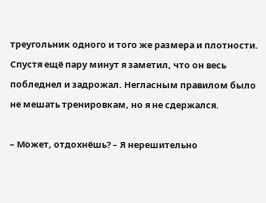треугольник одного и того же размера и плотности. Спустя ещё пару минут я заметил, что он весь побледнел и задрожал. Негласным правилом было не мешать тренировкам, но я не сдержался.

– Может, отдохнёшь? – Я нерешительно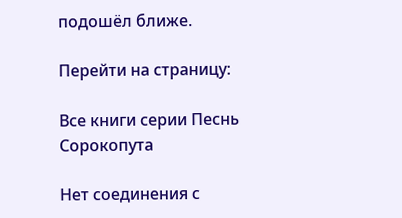подошёл ближе.

Перейти на страницу:

Все книги серии Песнь Сорокопута

Нет соединения с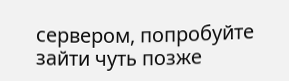сервером, попробуйте зайти чуть позже